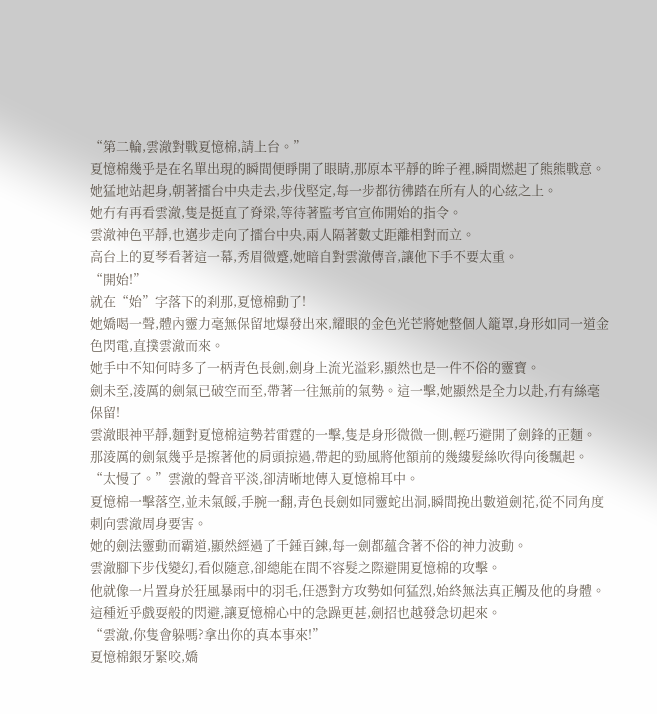“第二輪,雲澈對戰夏憶棉,請上台。”
夏憶棉幾乎是在名單出現的瞬間便睜開了眼睛,那原本平靜的眸子裡,瞬間燃起了熊熊戰意。
她猛地站起身,朝著擂台中央走去,步伐堅定,每一步都彷彿踏在所有人的心絃之上。
她冇有再看雲澈,隻是挺直了脊梁,等待著監考官宣佈開始的指令。
雲澈神色平靜,也邁步走向了擂台中央,兩人隔著數丈距離相對而立。
高台上的夏琴看著這一幕,秀眉微蹙,她暗自對雲澈傳音,讓他下手不要太重。
“開始!”
就在“始”字落下的刹那,夏憶棉動了!
她嬌喝一聲,體內靈力毫無保留地爆發出來,耀眼的金色光芒將她整個人籠罩,身形如同一道金色閃電,直撲雲澈而來。
她手中不知何時多了一柄青色長劍,劍身上流光溢彩,顯然也是一件不俗的靈寶。
劍未至,淩厲的劍氣已破空而至,帶著一往無前的氣勢。這一擊,她顯然是全力以赴,冇有絲毫保留!
雲澈眼神平靜,麵對夏憶棉這勢若雷霆的一擊,隻是身形微微一側,輕巧避開了劍鋒的正麵。
那淩厲的劍氣幾乎是擦著他的肩頭掠過,帶起的勁風將他額前的幾縷髮絲吹得向後飄起。
“太慢了。”雲澈的聲音平淡,卻清晰地傳入夏憶棉耳中。
夏憶棉一擊落空,並未氣餒,手腕一翻,青色長劍如同靈蛇出洞,瞬間挽出數道劍花,從不同角度刺向雲澈周身要害。
她的劍法靈動而霸道,顯然經過了千錘百鍊,每一劍都蘊含著不俗的神力波動。
雲澈腳下步伐變幻,看似隨意,卻總能在間不容髮之際避開夏憶棉的攻擊。
他就像一片置身於狂風暴雨中的羽毛,任憑對方攻勢如何猛烈,始終無法真正觸及他的身體。
這種近乎戲耍般的閃避,讓夏憶棉心中的急躁更甚,劍招也越發急切起來。
“雲澈,你隻會躲嗎?拿出你的真本事來!”
夏憶棉銀牙緊咬,嬌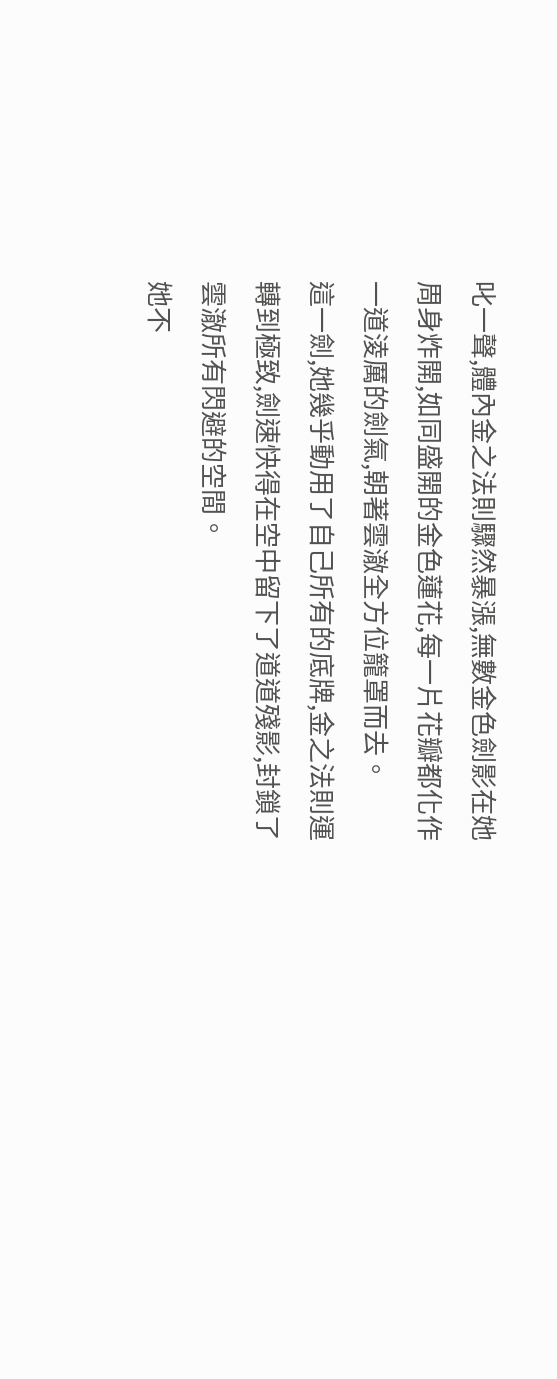叱一聲,體內金之法則驟然暴漲,無數金色劍影在她周身炸開,如同盛開的金色蓮花,每一片花瓣都化作一道淩厲的劍氣,朝著雲澈全方位籠罩而去。
這一劍,她幾乎動用了自己所有的底牌,金之法則運轉到極致,劍速快得在空中留下了道道殘影,封鎖了雲澈所有閃避的空間。
她不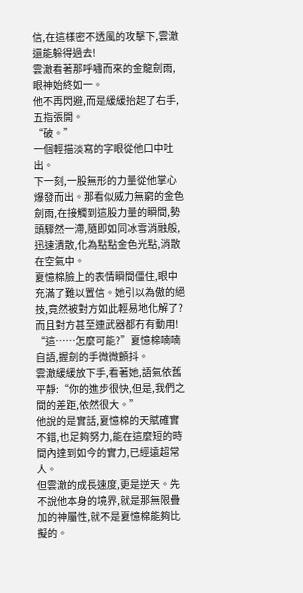信,在這樣密不透風的攻擊下,雲澈還能躲得過去!
雲澈看著那呼嘯而來的金龍劍雨,眼神始終如一。
他不再閃避,而是緩緩抬起了右手,五指張開。
“破。”
一個輕描淡寫的字眼從他口中吐出。
下一刻,一股無形的力量從他掌心爆發而出。那看似威力無窮的金色劍雨,在接觸到這股力量的瞬間,勢頭驟然一滯,隨即如同冰雪消融般,迅速潰散,化為點點金色光點,消散在空氣中。
夏憶棉臉上的表情瞬間僵住,眼中充滿了難以置信。她引以為傲的絕技,竟然被對方如此輕易地化解了?而且對方甚至連武器都冇有動用!
“這……怎麼可能?”夏憶棉喃喃自語,握劍的手微微顫抖。
雲澈緩緩放下手,看著她,語氣依舊平靜:“你的進步很快,但是,我們之間的差距,依然很大。”
他說的是實話,夏憶棉的天賦確實不錯,也足夠努力,能在這麼短的時間內達到如今的實力,已經遠超常人。
但雲澈的成長速度,更是逆天。先不說他本身的境界,就是那無限疊加的神屬性,就不是夏憶棉能夠比擬的。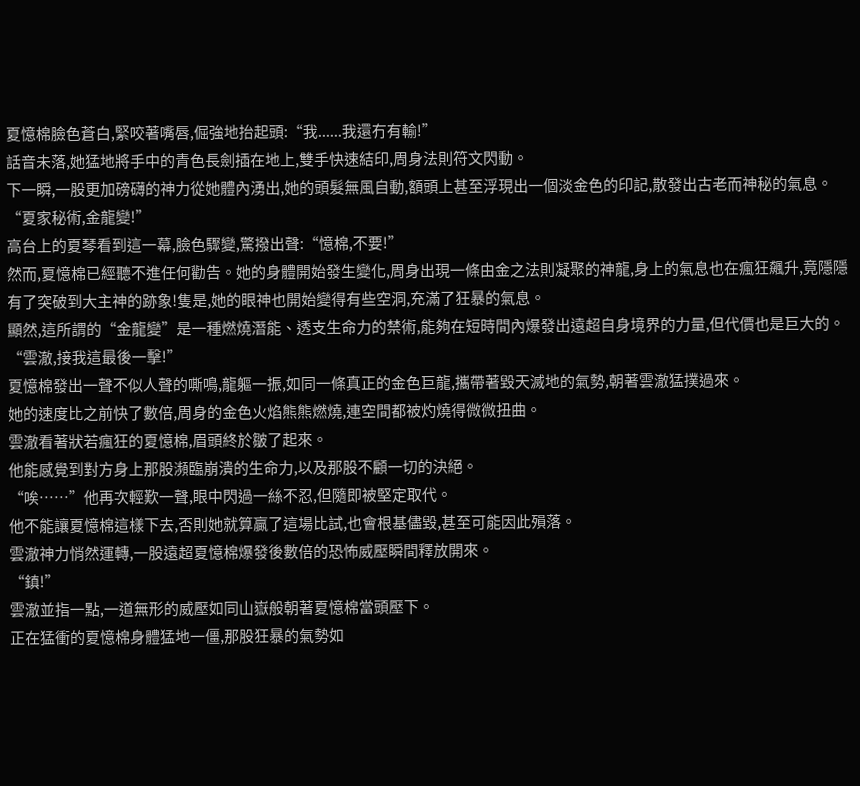夏憶棉臉色蒼白,緊咬著嘴唇,倔強地抬起頭:“我......我還冇有輸!”
話音未落,她猛地將手中的青色長劍插在地上,雙手快速結印,周身法則符文閃動。
下一瞬,一股更加磅礴的神力從她體內湧出,她的頭髮無風自動,額頭上甚至浮現出一個淡金色的印記,散發出古老而神秘的氣息。
“夏家秘術,金龍變!”
高台上的夏琴看到這一幕,臉色驟變,驚撥出聲:“憶棉,不要!”
然而,夏憶棉已經聽不進任何勸告。她的身體開始發生變化,周身出現一條由金之法則凝聚的神龍,身上的氣息也在瘋狂飆升,竟隱隱有了突破到大主神的跡象!隻是,她的眼神也開始變得有些空洞,充滿了狂暴的氣息。
顯然,這所謂的“金龍變”是一種燃燒潛能、透支生命力的禁術,能夠在短時間內爆發出遠超自身境界的力量,但代價也是巨大的。
“雲澈,接我這最後一擊!”
夏憶棉發出一聲不似人聲的嘶鳴,龍軀一振,如同一條真正的金色巨龍,攜帶著毀天滅地的氣勢,朝著雲澈猛撲過來。
她的速度比之前快了數倍,周身的金色火焰熊熊燃燒,連空間都被灼燒得微微扭曲。
雲澈看著狀若瘋狂的夏憶棉,眉頭終於皺了起來。
他能感覺到對方身上那股瀕臨崩潰的生命力,以及那股不顧一切的決絕。
“唉……”他再次輕歎一聲,眼中閃過一絲不忍,但隨即被堅定取代。
他不能讓夏憶棉這樣下去,否則她就算贏了這場比試,也會根基儘毀,甚至可能因此殞落。
雲澈神力悄然運轉,一股遠超夏憶棉爆發後數倍的恐怖威壓瞬間釋放開來。
“鎮!”
雲澈並指一點,一道無形的威壓如同山嶽般朝著夏憶棉當頭壓下。
正在猛衝的夏憶棉身體猛地一僵,那股狂暴的氣勢如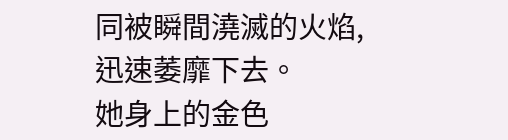同被瞬間澆滅的火焰,迅速萎靡下去。
她身上的金色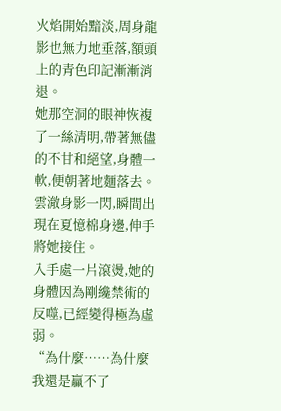火焰開始黯淡,周身龍影也無力地垂落,額頭上的青色印記漸漸消退。
她那空洞的眼神恢複了一絲清明,帶著無儘的不甘和絕望,身體一軟,便朝著地麵落去。
雲澈身影一閃,瞬間出現在夏憶棉身邊,伸手將她接住。
入手處一片滾燙,她的身體因為剛纔禁術的反噬,已經變得極為虛弱。
“為什麼……為什麼我還是贏不了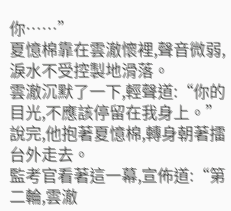你……”
夏憶棉靠在雲澈懷裡,聲音微弱,淚水不受控製地滑落。
雲澈沉默了一下,輕聲道:“你的目光,不應該停留在我身上。”
說完,他抱著夏憶棉,轉身朝著擂台外走去。
監考官看著這一幕,宣佈道:“第二輪,雲澈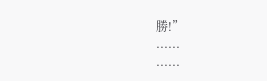勝!”
......
......